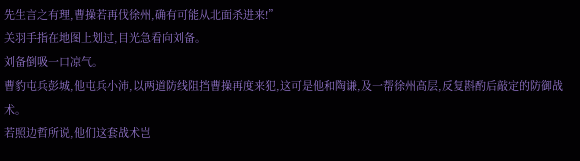先生言之有理,曹操若再伐徐州,确有可能从北面杀进来!”
关羽手指在地图上划过,目光急看向刘备。
刘备倒吸一口凉气。
曹豹屯兵彭城,他屯兵小沛,以两道防线阻挡曹操再度来犯,这可是他和陶谦,及一帮徐州高层,反复斟酌后敲定的防御战术。
若照边哲所说,他们这套战术岂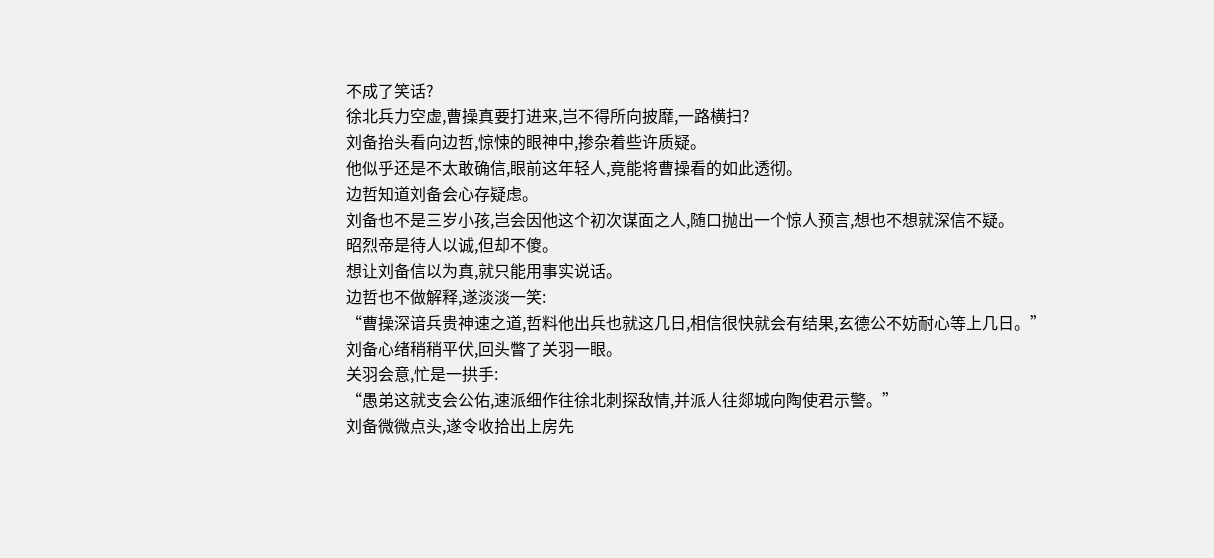不成了笑话?
徐北兵力空虚,曹操真要打进来,岂不得所向披靡,一路横扫?
刘备抬头看向边哲,惊悚的眼神中,掺杂着些许质疑。
他似乎还是不太敢确信,眼前这年轻人,竟能将曹操看的如此透彻。
边哲知道刘备会心存疑虑。
刘备也不是三岁小孩,岂会因他这个初次谋面之人,随口抛出一个惊人预言,想也不想就深信不疑。
昭烈帝是待人以诚,但却不傻。
想让刘备信以为真,就只能用事实说话。
边哲也不做解释,遂淡淡一笑:
“曹操深谙兵贵神速之道,哲料他出兵也就这几日,相信很快就会有结果,玄德公不妨耐心等上几日。”
刘备心绪稍稍平伏,回头瞥了关羽一眼。
关羽会意,忙是一拱手:
“愚弟这就支会公佑,速派细作往徐北刺探敌情,并派人往郯城向陶使君示警。”
刘备微微点头,遂令收拾出上房先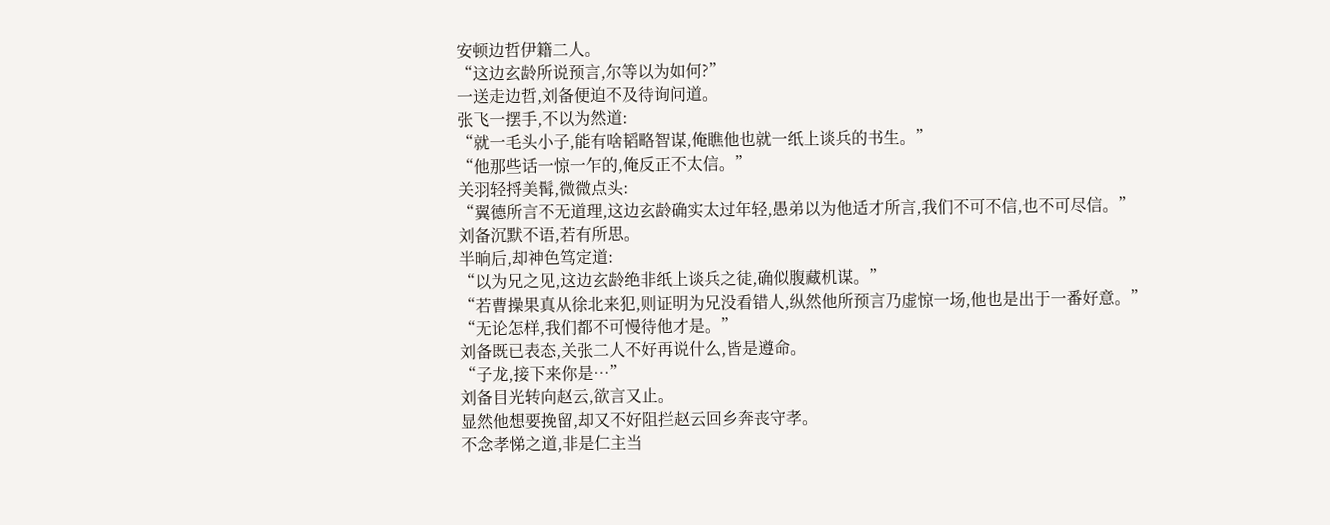安顿边哲伊籍二人。
“这边玄龄所说预言,尔等以为如何?”
一送走边哲,刘备便迫不及待询问道。
张飞一摆手,不以为然道:
“就一毛头小子,能有啥韬略智谋,俺瞧他也就一纸上谈兵的书生。”
“他那些话一惊一乍的,俺反正不太信。”
关羽轻捋美髯,微微点头:
“翼德所言不无道理,这边玄龄确实太过年轻,愚弟以为他适才所言,我们不可不信,也不可尽信。”
刘备沉默不语,若有所思。
半晌后,却神色笃定道:
“以为兄之见,这边玄龄绝非纸上谈兵之徒,确似腹藏机谋。”
“若曹操果真从徐北来犯,则证明为兄没看错人,纵然他所预言乃虚惊一场,他也是出于一番好意。”
“无论怎样,我们都不可慢待他才是。”
刘备既已表态,关张二人不好再说什么,皆是遵命。
“子龙,接下来你是…”
刘备目光转向赵云,欲言又止。
显然他想要挽留,却又不好阻拦赵云回乡奔丧守孝。
不念孝悌之道,非是仁主当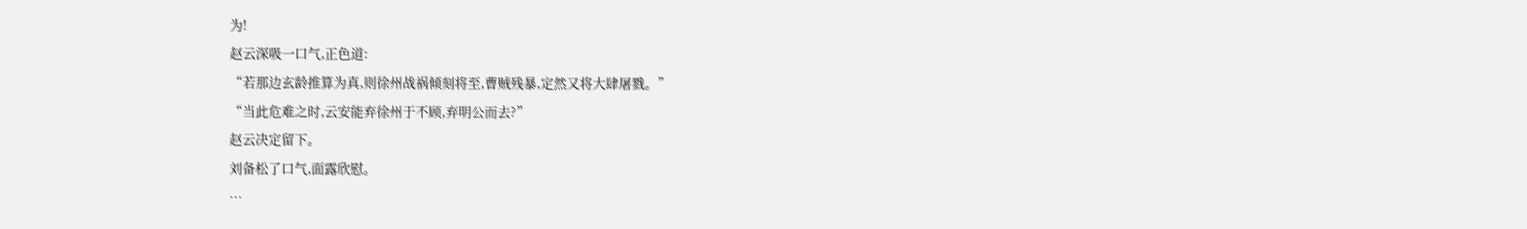为!
赵云深吸一口气,正色道:
“若那边玄龄推算为真,则徐州战祸倾刻将至,曹贼残暴,定然又将大肆屠戮。”
“当此危难之时,云安能弃徐州于不顾,弃明公而去?”
赵云决定留下。
刘备松了口气,面露欣慰。
…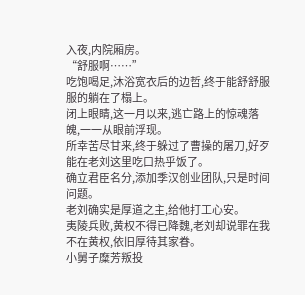入夜,内院厢房。
“舒服啊……”
吃饱喝足,沐浴宽衣后的边哲,终于能舒舒服服的躺在了榻上。
闭上眼睛,这一月以来,逃亡路上的惊魂落魄,一一从眼前浮现。
所幸苦尽甘来,终于躲过了曹操的屠刀,好歹能在老刘这里吃口热乎饭了。
确立君臣名分,添加季汉创业团队,只是时间问题。
老刘确实是厚道之主,给他打工心安。
夷陵兵败,黄权不得已降魏,老刘却说罪在我不在黄权,依旧厚待其家眷。
小舅子糜芳叛投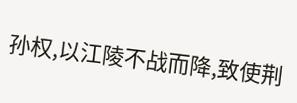孙权,以江陵不战而降,致使荆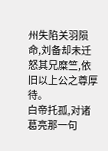州失陷关羽陨命,刘备却未迁怒其兄糜竺,依旧以上公之尊厚待。
白帝托孤,对诸葛亮那一句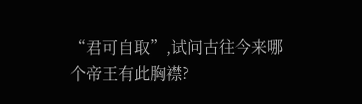“君可自取”,试问古往今来哪个帝王有此胸襟?